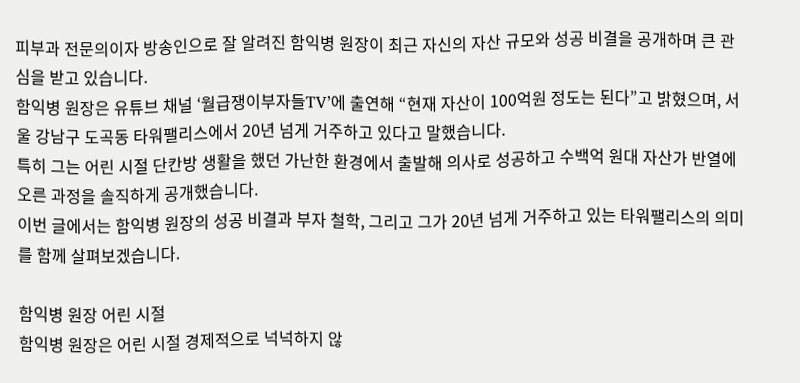피부과 전문의이자 방송인으로 잘 알려진 함익병 원장이 최근 자신의 자산 규모와 성공 비결을 공개하며 큰 관심을 받고 있습니다.
함익병 원장은 유튜브 채널 ‘월급쟁이부자들TV’에 출연해 “현재 자산이 100억원 정도는 된다”고 밝혔으며, 서울 강남구 도곡동 타워팰리스에서 20년 넘게 거주하고 있다고 말했습니다.
특히 그는 어린 시절 단칸방 생활을 했던 가난한 환경에서 출발해 의사로 성공하고 수백억 원대 자산가 반열에 오른 과정을 솔직하게 공개했습니다.
이번 글에서는 함익병 원장의 성공 비결과 부자 철학, 그리고 그가 20년 넘게 거주하고 있는 타워팰리스의 의미를 함께 살펴보겠습니다.

함익병 원장 어린 시절
함익병 원장은 어린 시절 경제적으로 넉넉하지 않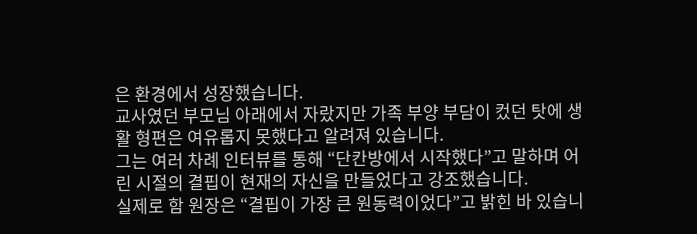은 환경에서 성장했습니다.
교사였던 부모님 아래에서 자랐지만 가족 부양 부담이 컸던 탓에 생활 형편은 여유롭지 못했다고 알려져 있습니다.
그는 여러 차례 인터뷰를 통해 “단칸방에서 시작했다”고 말하며 어린 시절의 결핍이 현재의 자신을 만들었다고 강조했습니다.
실제로 함 원장은 “결핍이 가장 큰 원동력이었다”고 밝힌 바 있습니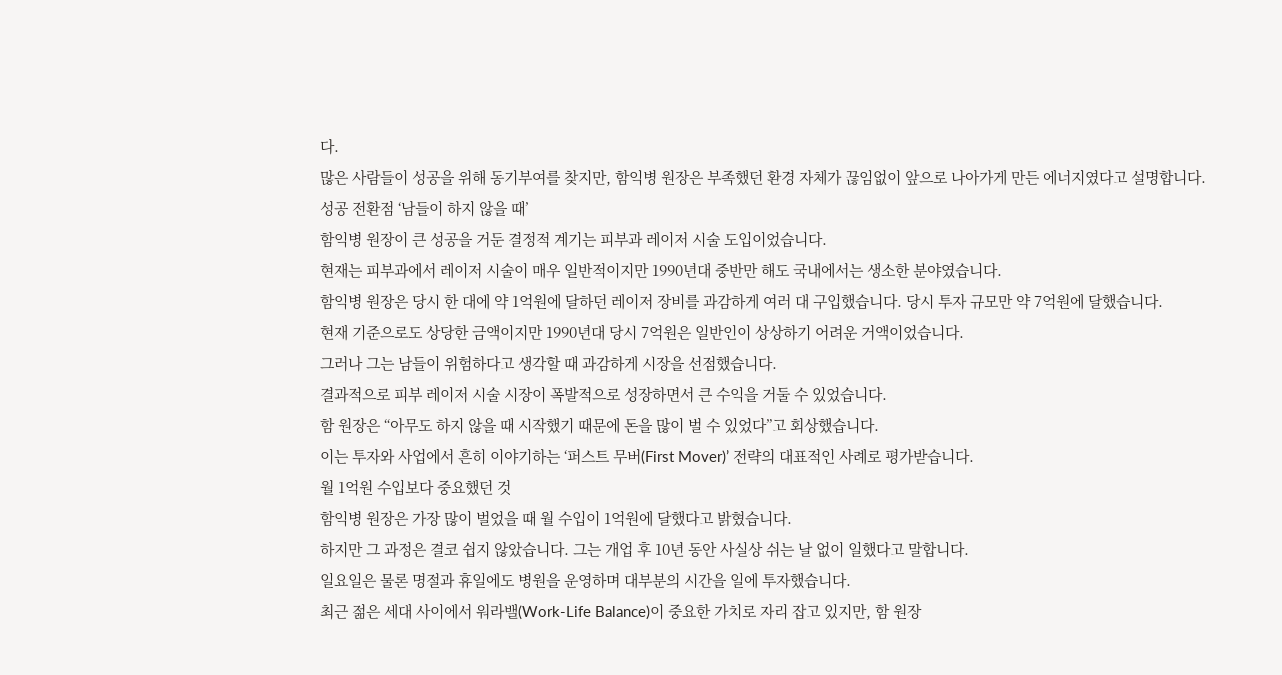다.
많은 사람들이 성공을 위해 동기부여를 찾지만, 함익병 원장은 부족했던 환경 자체가 끊임없이 앞으로 나아가게 만든 에너지였다고 설명합니다.
성공 전환점 ‘남들이 하지 않을 때’
함익병 원장이 큰 성공을 거둔 결정적 계기는 피부과 레이저 시술 도입이었습니다.
현재는 피부과에서 레이저 시술이 매우 일반적이지만 1990년대 중반만 해도 국내에서는 생소한 분야였습니다.
함익병 원장은 당시 한 대에 약 1억원에 달하던 레이저 장비를 과감하게 여러 대 구입했습니다. 당시 투자 규모만 약 7억원에 달했습니다.
현재 기준으로도 상당한 금액이지만 1990년대 당시 7억원은 일반인이 상상하기 어려운 거액이었습니다.
그러나 그는 남들이 위험하다고 생각할 때 과감하게 시장을 선점했습니다.
결과적으로 피부 레이저 시술 시장이 폭발적으로 성장하면서 큰 수익을 거둘 수 있었습니다.
함 원장은 “아무도 하지 않을 때 시작했기 때문에 돈을 많이 벌 수 있었다”고 회상했습니다.
이는 투자와 사업에서 흔히 이야기하는 ‘퍼스트 무버(First Mover)’ 전략의 대표적인 사례로 평가받습니다.
월 1억원 수입보다 중요했던 것
함익병 원장은 가장 많이 벌었을 때 월 수입이 1억원에 달했다고 밝혔습니다.
하지만 그 과정은 결코 쉽지 않았습니다. 그는 개업 후 10년 동안 사실상 쉬는 날 없이 일했다고 말합니다.
일요일은 물론 명절과 휴일에도 병원을 운영하며 대부분의 시간을 일에 투자했습니다.
최근 젊은 세대 사이에서 워라밸(Work-Life Balance)이 중요한 가치로 자리 잡고 있지만, 함 원장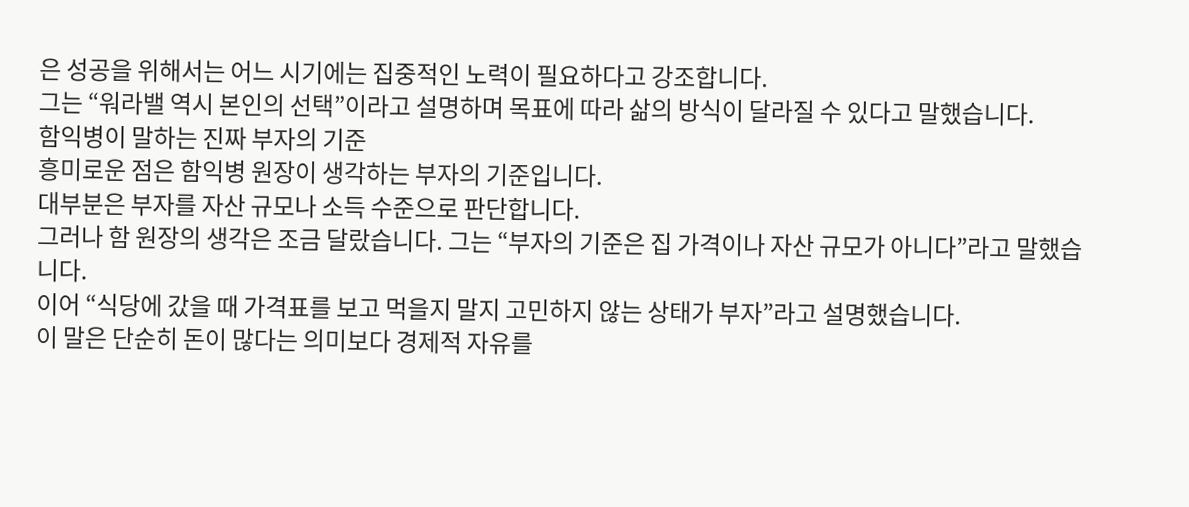은 성공을 위해서는 어느 시기에는 집중적인 노력이 필요하다고 강조합니다.
그는 “워라밸 역시 본인의 선택”이라고 설명하며 목표에 따라 삶의 방식이 달라질 수 있다고 말했습니다.
함익병이 말하는 진짜 부자의 기준
흥미로운 점은 함익병 원장이 생각하는 부자의 기준입니다.
대부분은 부자를 자산 규모나 소득 수준으로 판단합니다.
그러나 함 원장의 생각은 조금 달랐습니다. 그는 “부자의 기준은 집 가격이나 자산 규모가 아니다”라고 말했습니다.
이어 “식당에 갔을 때 가격표를 보고 먹을지 말지 고민하지 않는 상태가 부자”라고 설명했습니다.
이 말은 단순히 돈이 많다는 의미보다 경제적 자유를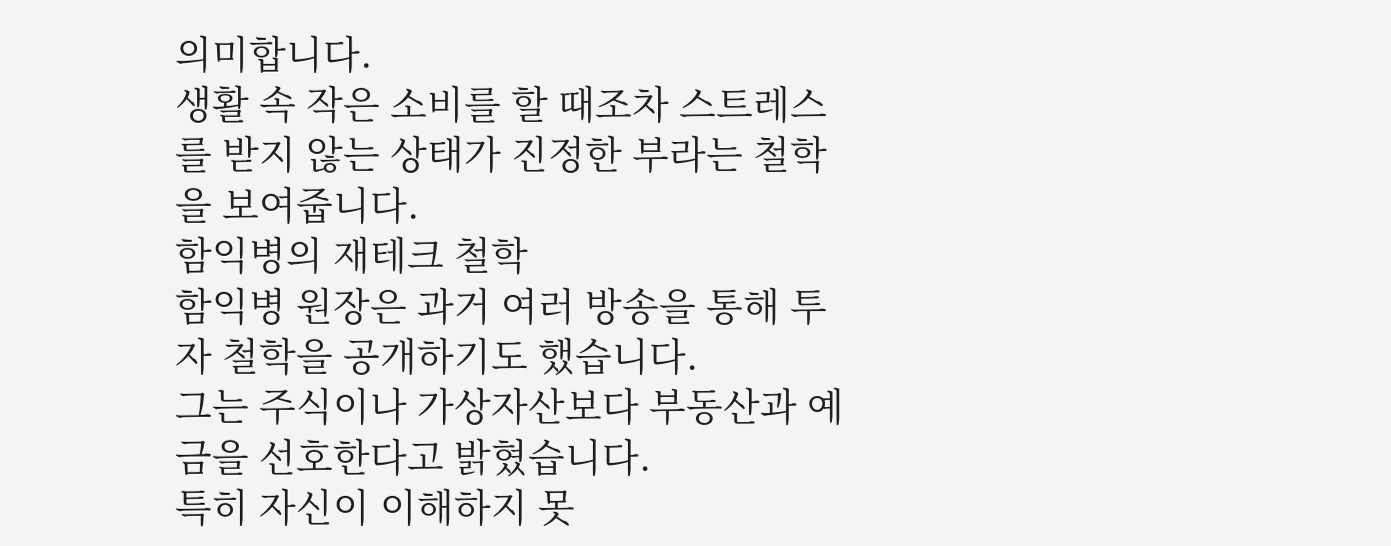의미합니다.
생활 속 작은 소비를 할 때조차 스트레스를 받지 않는 상태가 진정한 부라는 철학을 보여줍니다.
함익병의 재테크 철학
함익병 원장은 과거 여러 방송을 통해 투자 철학을 공개하기도 했습니다.
그는 주식이나 가상자산보다 부동산과 예금을 선호한다고 밝혔습니다.
특히 자신이 이해하지 못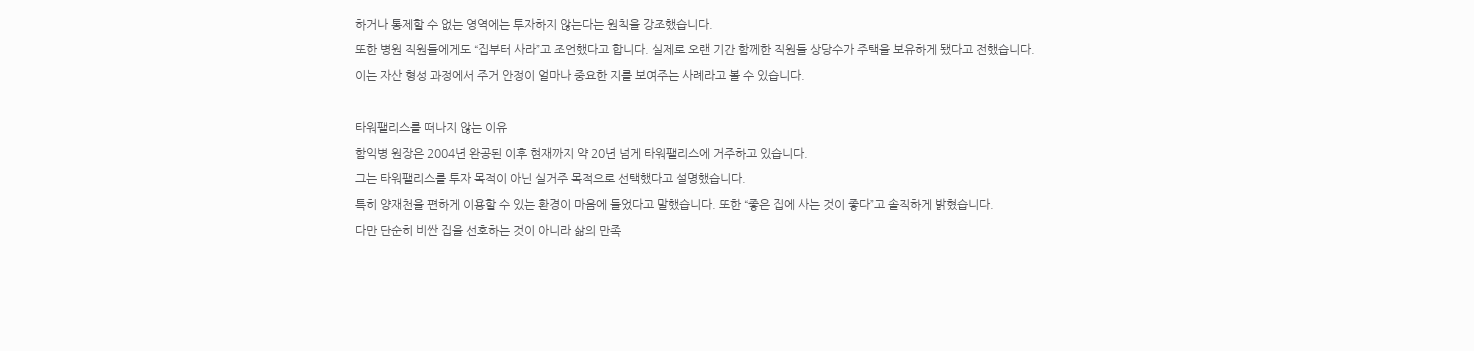하거나 통제할 수 없는 영역에는 투자하지 않는다는 원칙을 강조했습니다.
또한 병원 직원들에게도 “집부터 사라”고 조언했다고 합니다. 실제로 오랜 기간 함께한 직원들 상당수가 주택을 보유하게 됐다고 전했습니다.
이는 자산 형성 과정에서 주거 안정이 얼마나 중요한 지를 보여주는 사례라고 볼 수 있습니다.

타워팰리스를 떠나지 않는 이유
함익병 원장은 2004년 완공된 이후 현재까지 약 20년 넘게 타워팰리스에 거주하고 있습니다.
그는 타워팰리스를 투자 목적이 아닌 실거주 목적으로 선택했다고 설명했습니다.
특히 양재천을 편하게 이용할 수 있는 환경이 마음에 들었다고 말했습니다. 또한 “좋은 집에 사는 것이 좋다”고 솔직하게 밝혔습니다.
다만 단순히 비싼 집을 선호하는 것이 아니라 삶의 만족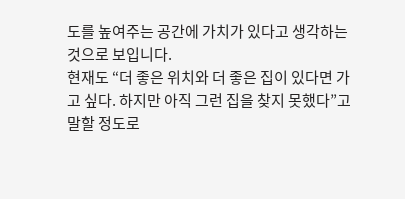도를 높여주는 공간에 가치가 있다고 생각하는 것으로 보입니다.
현재도 “더 좋은 위치와 더 좋은 집이 있다면 가고 싶다. 하지만 아직 그런 집을 찾지 못했다”고 말할 정도로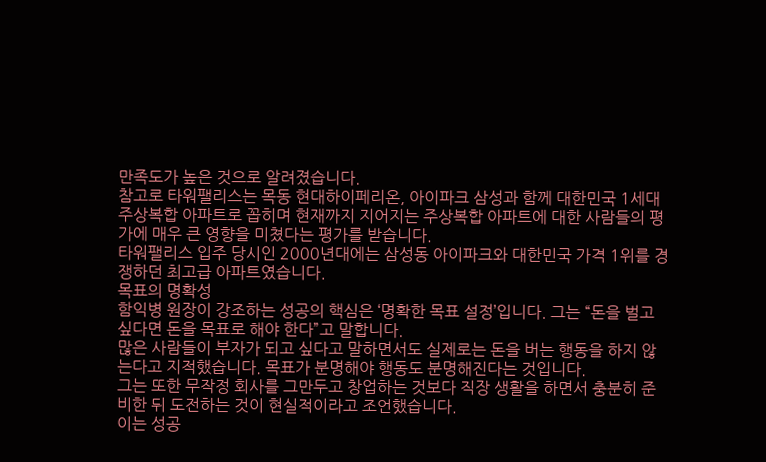만족도가 높은 것으로 알려졌습니다.
참고로 타워팰리스는 목동 현대하이페리온, 아이파크 삼성과 함께 대한민국 1세대 주상복합 아파트로 꼽히며 현재까지 지어지는 주상복합 아파트에 대한 사람들의 평가에 매우 큰 영향을 미쳤다는 평가를 받습니다.
타워팰리스 입주 당시인 2000년대에는 삼성동 아이파크와 대한민국 가격 1위를 경쟁하던 최고급 아파트였습니다.
목표의 명확성
함익병 원장이 강조하는 성공의 핵심은 ‘명확한 목표 설정’입니다. 그는 “돈을 벌고 싶다면 돈을 목표로 해야 한다”고 말합니다.
많은 사람들이 부자가 되고 싶다고 말하면서도 실제로는 돈을 버는 행동을 하지 않는다고 지적했습니다. 목표가 분명해야 행동도 분명해진다는 것입니다.
그는 또한 무작정 회사를 그만두고 창업하는 것보다 직장 생활을 하면서 충분히 준비한 뒤 도전하는 것이 현실적이라고 조언했습니다.
이는 성공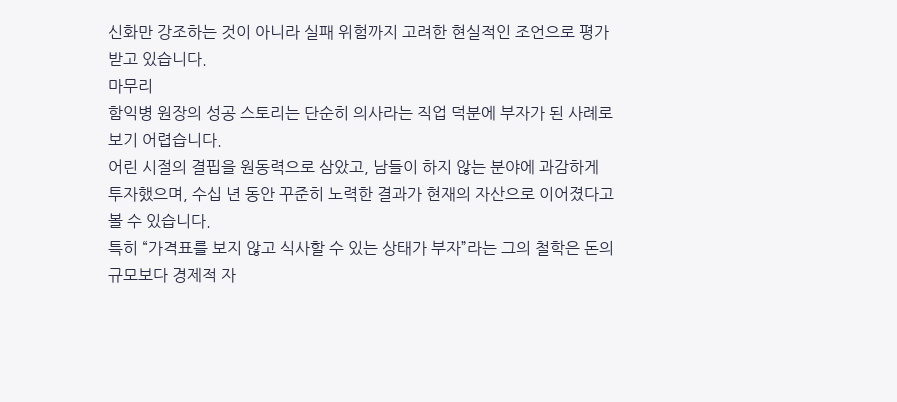신화만 강조하는 것이 아니라 실패 위험까지 고려한 현실적인 조언으로 평가받고 있습니다.
마무리
함익병 원장의 성공 스토리는 단순히 의사라는 직업 덕분에 부자가 된 사례로 보기 어렵습니다.
어린 시절의 결핍을 원동력으로 삼았고, 남들이 하지 않는 분야에 과감하게 투자했으며, 수십 년 동안 꾸준히 노력한 결과가 현재의 자산으로 이어졌다고 볼 수 있습니다.
특히 “가격표를 보지 않고 식사할 수 있는 상태가 부자”라는 그의 철학은 돈의 규모보다 경제적 자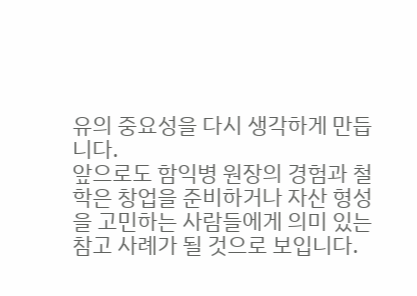유의 중요성을 다시 생각하게 만듭니다.
앞으로도 함익병 원장의 경험과 철학은 창업을 준비하거나 자산 형성을 고민하는 사람들에게 의미 있는 참고 사례가 될 것으로 보입니다.